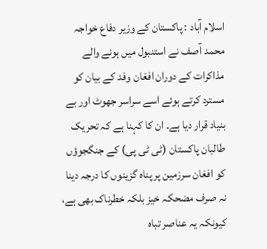اسلام آباد : پاکستان کے وزیر دفاع خواجہ محمد آصف نے استنبول میں ہونے والے مذاکرات کے دوران افغان وفد کے بیان کو مسترد کرتے ہوئے اسے سراسر جھوٹ اور بے بنیاد قرار دیا ہے۔ ان کا کہنا ہے کہ تحریک طالبان پاکستان (ٹی ٹی پی) کے جنگجوؤں کو افغان سرزمین پر پناہ گزینوں کا درجہ دینا نہ صرف مضحکہ خیز بلکہ خطرناک بھی ہے، کیونکہ یہ عناصر تباہ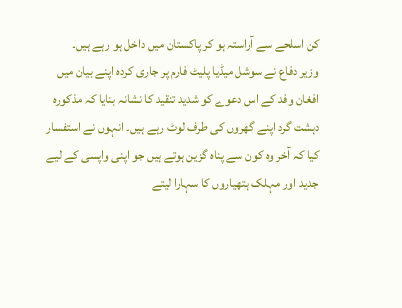کن اسلحے سے آراستہ ہو کر پاکستان میں داخل ہو رہے ہیں۔
وزیر دفاع نے سوشل میڈیا پلیٹ فارم پر جاری کردہ اپنے بیان میں افغان وفد کے اس دعوے کو شدید تنقید کا نشانہ بنایا کہ مذکورہ دہشت گرد اپنے گھروں کی طرف لوٹ رہے ہیں۔ انہوں نے استفسار کیا کہ آخر وہ کون سے پناہ گزین ہوتے ہیں جو اپنی واپسی کے لیے جدید اور مہلک ہتھیاروں کا سہارا لیتے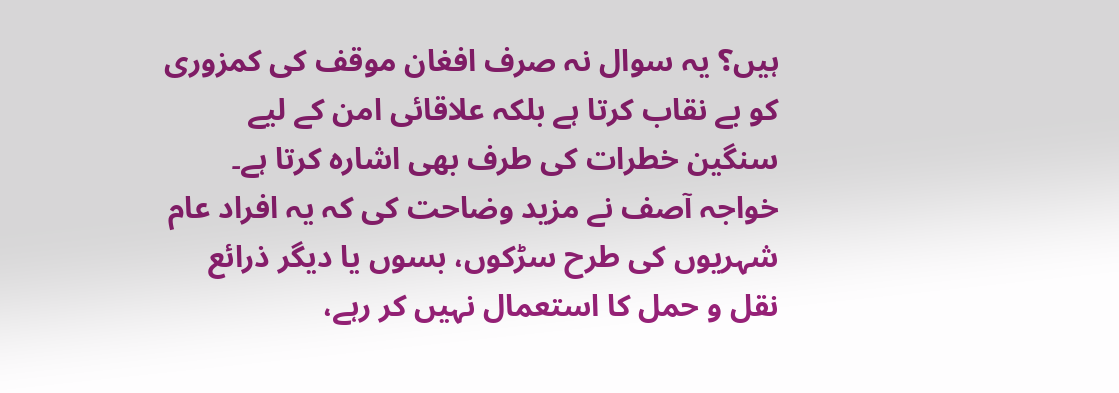ہیں؟ یہ سوال نہ صرف افغان موقف کی کمزوری کو بے نقاب کرتا ہے بلکہ علاقائی امن کے لیے سنگین خطرات کی طرف بھی اشارہ کرتا ہے۔
خواجہ آصف نے مزید وضاحت کی کہ یہ افراد عام شہریوں کی طرح سڑکوں، بسوں یا دیگر ذرائع نقل و حمل کا استعمال نہیں کر رہے،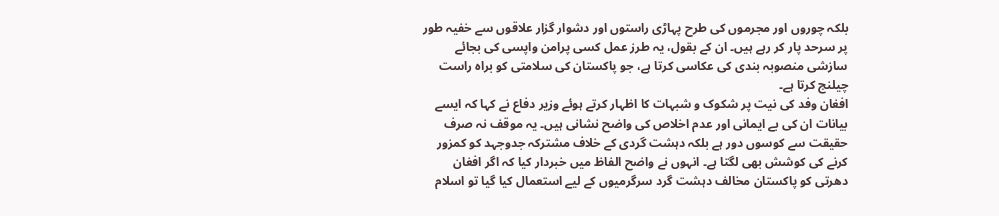بلکہ چوروں اور مجرموں کی طرح پہاڑی راستوں اور دشوار گزار علاقوں سے خفیہ طور پر سرحد پار کر رہے ہیں۔ ان کے بقول، یہ طرز عمل کسی پرامن واپسی کی بجائے سازشی منصوبہ بندی کی عکاسی کرتا ہے، جو پاکستان کی سلامتی کو براہ راست چیلنج کرتا ہے۔
افغان وفد کی نیت پر شکوک و شبہات کا اظہار کرتے ہوئے وزیر دفاع نے کہا کہ ایسے بیانات ان کی بے ایمانی اور عدم اخلاص کی واضح نشانی ہیں۔ یہ موقف نہ صرف حقیقت سے کوسوں دور ہے بلکہ دہشت گردی کے خلاف مشترکہ جدوجہد کو کمزور کرنے کی کوشش بھی لگتا ہے۔ انہوں نے واضح الفاظ میں خبردار کیا کہ اگر افغان دھرتی کو پاکستان مخالف دہشت گرد سرگرمیوں کے لیے استعمال کیا گیا تو اسلام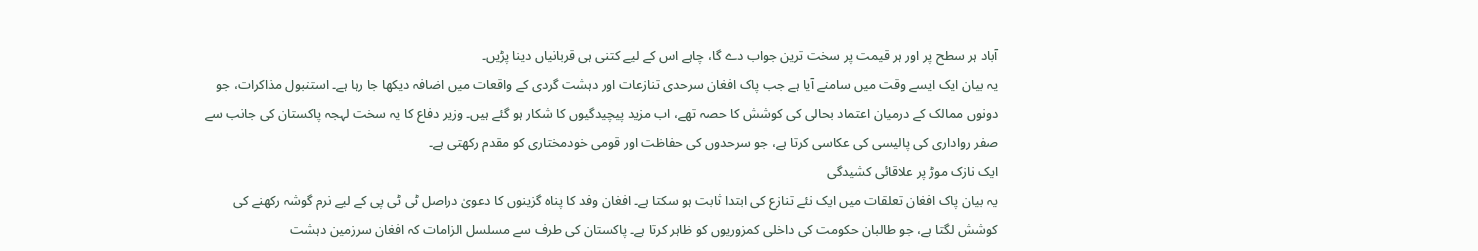آباد ہر سطح پر اور ہر قیمت پر سخت ترین جواب دے گا، چاہے اس کے لیے کتنی ہی قربانیاں دینا پڑیں۔
یہ بیان ایک ایسے وقت میں سامنے آیا ہے جب پاک افغان سرحدی تنازعات اور دہشت گردی کے واقعات میں اضافہ دیکھا جا رہا ہے۔ استنبول مذاکرات، جو دونوں ممالک کے درمیان اعتماد بحالی کی کوشش کا حصہ تھے، اب مزید پیچیدگیوں کا شکار ہو گئے ہیں۔ وزیر دفاع کا یہ سخت لہجہ پاکستان کی جانب سے صفر رواداری کی پالیسی کی عکاسی کرتا ہے، جو سرحدوں کی حفاظت اور قومی خودمختاری کو مقدم رکھتی ہے۔
ایک نازک موڑ پر علاقائی کشیدگی
یہ بیان پاک افغان تعلقات میں ایک نئے تنازع کی ابتدا ثابت ہو سکتا ہے۔ افغان وفد کا پناہ گزینوں کا دعویٰ دراصل ٹی ٹی پی کے لیے نرم گوشہ رکھنے کی کوشش لگتا ہے، جو طالبان حکومت کی داخلی کمزوریوں کو ظاہر کرتا ہے۔ پاکستان کی طرف سے مسلسل الزامات کہ افغان سرزمین دہشت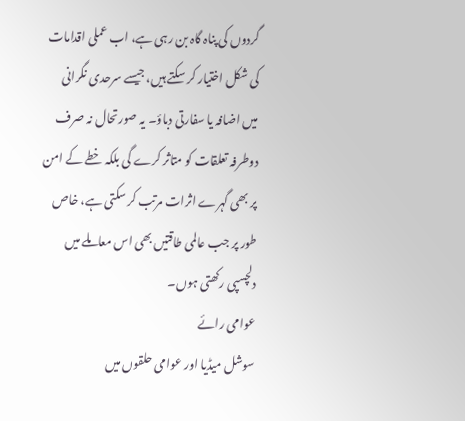گردوں کی پناہ گاہ بن رہی ہے، اب عملی اقدامات کی شکل اختیار کر سکتے ہیں، جیسے سرحدی نگرانی میں اضافہ یا سفارتی دباؤ۔ یہ صورتحال نہ صرف دوطرفہ تعلقات کو متاثر کرے گی بلکہ خطے کے امن پر بھی گہرے اثرات مرتب کر سکتی ہے، خاص طور پر جب عالمی طاقتیں بھی اس معاملے میں دلچسپی رکھتی ہوں۔
عوامی رائے
سوشل میڈیا اور عوامی حلقوں میں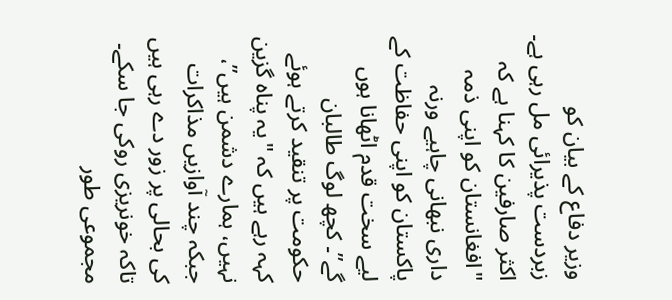وزیر دفاع کے بیان کو زبردست پذیرائی مل رہی ہے۔ اکثر صارفین کا کہنا ہے کہ "افغانستان کو اپنی ذمہ داری نبھانی چاہیے ورنہ پاکستان کو اپنی حفاظت کے لیے سخت قدم اٹھانا ہوں گے”۔ کچھ لوگ طالبان حکومت پر تنقید کرتے ہوئے کہہ رہے ہیں کہ "یہ پناہ گزین نہیں، ہمارے دشمن ہیں”، جبکہ چند آوازیں مذاکرات کی بحالی پر زور دے رہی ہیں تاکہ خونریزی روکی جا سکے۔ مجموعی طور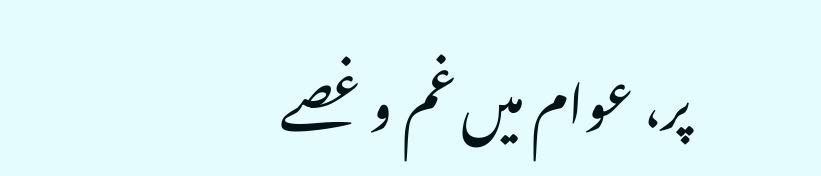پر، عوام میں غم و غصے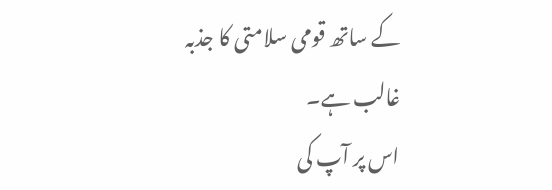کے ساتھ قومی سلامتی کا جذبہ غالب ہے۔
اس پر آپ کی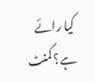کیا رائے ہے؟ کمنٹ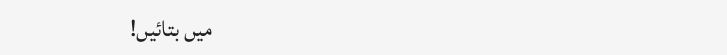میں بتائیں!